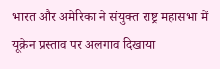भारत और अमेरिका ने संयुक्त राष्ट्र महासभा में यूक्रेन प्रस्ताव पर अलगाव दिखाया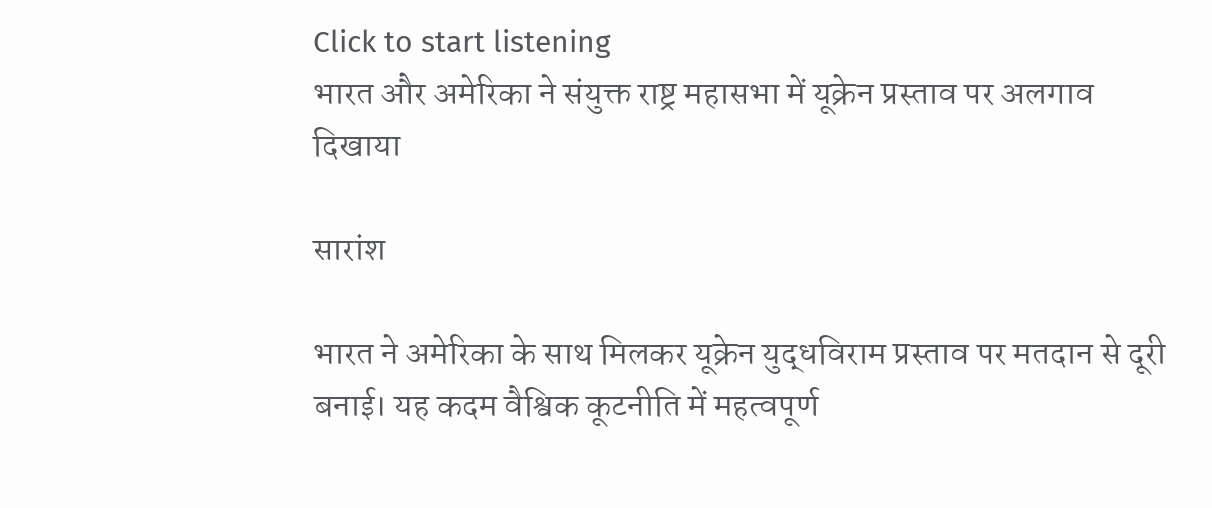Click to start listening
भारत और अमेरिका ने संयुक्त राष्ट्र महासभा में यूक्रेन प्रस्ताव पर अलगाव दिखाया

सारांश

भारत ने अमेरिका के साथ मिलकर यूक्रेन युद्धविराम प्रस्ताव पर मतदान से दूरी बनाई। यह कदम वैश्विक कूटनीति में महत्वपूर्ण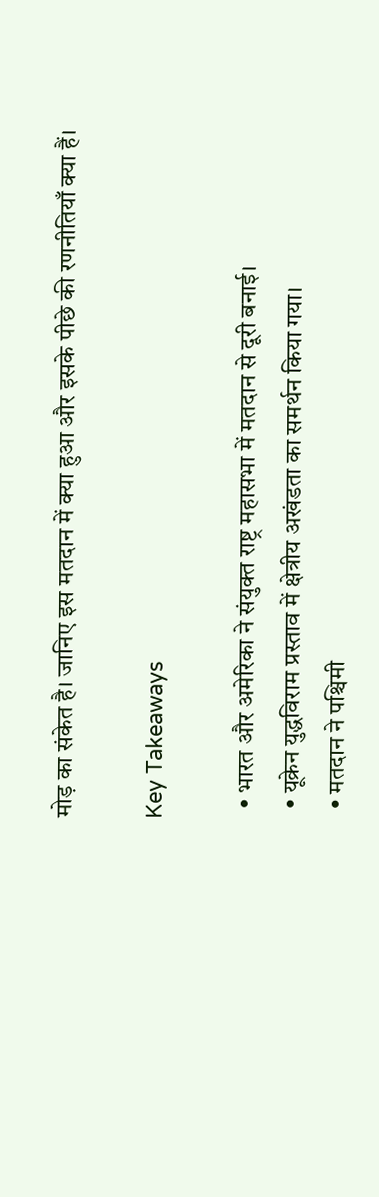मोड़ का संकेत है। जानिए इस मतदान में क्या हुआ और इसके पीछे की रणनीतियाँ क्या हैं।

Key Takeaways

  • भारत और अमेरिका ने संयुक्त राष्ट्र महासभा में मतदान से दूरी बनाई।
  • यूक्रेन युद्धविराम प्रस्ताव में क्षेत्रीय अखंडता का समर्थन किया गया।
  • मतदान ने पश्चिमी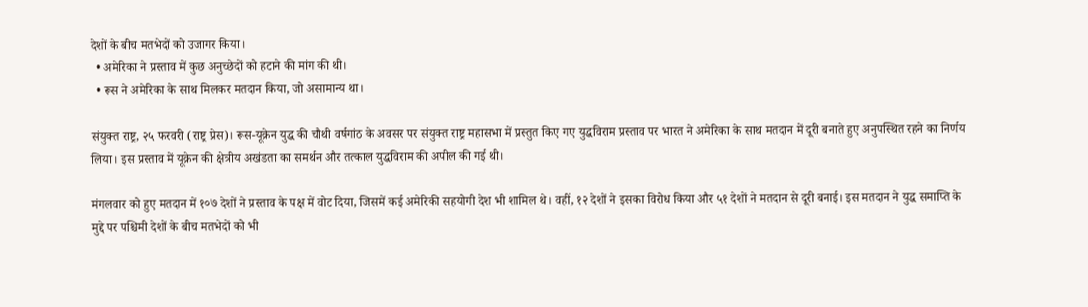देशों के बीच मतभेदों को उजागर किया।
  • अमेरिका ने प्रस्ताव में कुछ अनुच्छेदों को हटाने की मांग की थी।
  • रूस ने अमेरिका के साथ मिलकर मतदान किया, जो असामान्य था।

संयुक्त राष्ट्र, २५ फरवरी (राष्ट्र प्रेस)। रूस-यूक्रेन युद्ध की चौथी वर्षगांठ के अवसर पर संयुक्त राष्ट्र महासभा में प्रस्तुत किए गए युद्धविराम प्रस्ताव पर भारत ने अमेरिका के साथ मतदान में दूरी बनाते हुए अनुपस्थित रहने का निर्णय लिया। इस प्रस्ताव में यूक्रेन की क्षेत्रीय अखंडता का समर्थन और तत्काल युद्धविराम की अपील की गई थी।

मंगलवार को हुए मतदान में १०७ देशों ने प्रस्ताव के पक्ष में वोट दिया, जिसमें कई अमेरिकी सहयोगी देश भी शामिल थे। वहीं, १२ देशों ने इसका विरोध किया और ५१ देशों ने मतदान से दूरी बनाई। इस मतदान ने युद्ध समाप्ति के मुद्दे पर पश्चिमी देशों के बीच मतभेदों को भी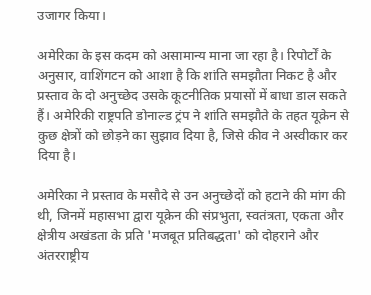उजागर किया।

अमेरिका के इस कदम को असामान्य माना जा रहा है। रिपोर्टों के अनुसार, वाशिंगटन को आशा है कि शांति समझौता निकट है और प्रस्ताव के दो अनुच्छेद उसके कूटनीतिक प्रयासों में बाधा डाल सकते हैं। अमेरिकी राष्ट्रपति डोनाल्ड ट्रंप ने शांति समझौते के तहत यूक्रेन से कुछ क्षेत्रों को छोड़ने का सुझाव दिया है, जिसे कीव ने अस्वीकार कर दिया है।

अमेरिका ने प्रस्ताव के मसौदे से उन अनुच्छेदों को हटाने की मांग की थी, जिनमें महासभा द्वारा यूक्रेन की संप्रभुता, स्वतंत्रता, एकता और क्षेत्रीय अखंडता के प्रति 'मजबूत प्रतिबद्धता' को दोहराने और अंतरराष्ट्रीय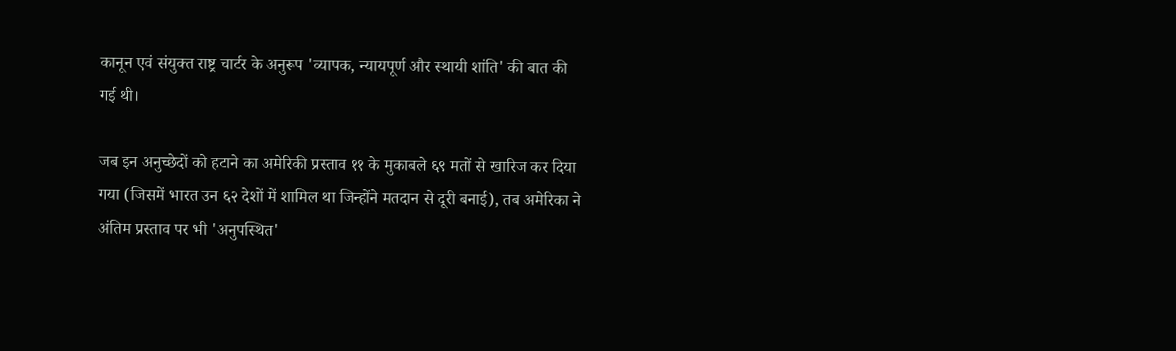कानून एवं संयुक्त राष्ट्र चार्टर के अनुरूप 'व्यापक, न्यायपूर्ण और स्थायी शांति' की बात की गई थी।

जब इन अनुच्छेदों को हटाने का अमेरिकी प्रस्ताव ११ के मुकाबले ६९ मतों से खारिज कर दिया गया (जिसमें भारत उन ६२ देशों में शामिल था जिन्होंने मतदान से दूरी बनाई), तब अमेरिका ने अंतिम प्रस्ताव पर भी 'अनुपस्थित'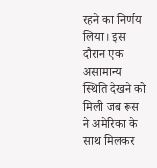रहने का निर्णय लिया। इस दौरान एक असामान्य स्थिति देखने को मिली जब रूस ने अमेरिका के साथ मिलकर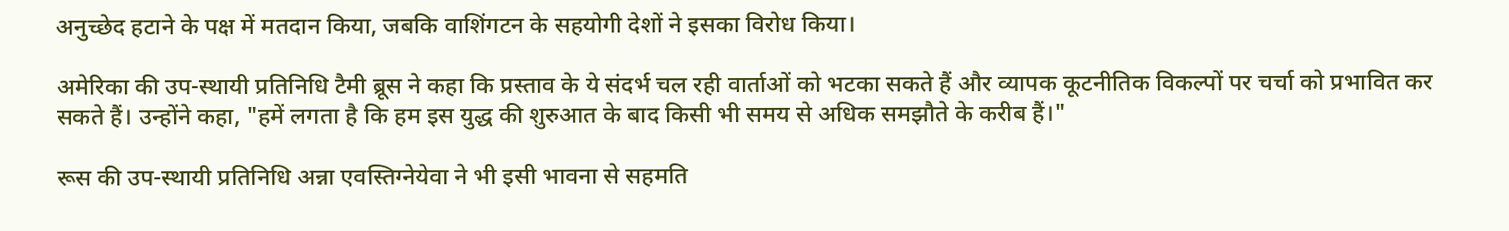अनुच्छेद हटाने के पक्ष में मतदान किया, जबकि वाशिंगटन के सहयोगी देशों ने इसका विरोध किया।

अमेरिका की उप-स्थायी प्रतिनिधि टैमी ब्रूस ने कहा कि प्रस्ताव के ये संदर्भ चल रही वार्ताओं को भटका सकते हैं और व्यापक कूटनीतिक विकल्पों पर चर्चा को प्रभावित कर सकते हैं। उन्होंने कहा, "हमें लगता है कि हम इस युद्ध की शुरुआत के बाद किसी भी समय से अधिक समझौते के करीब हैं।"

रूस की उप-स्थायी प्रतिनिधि अन्ना एवस्तिग्नेयेवा ने भी इसी भावना से सहमति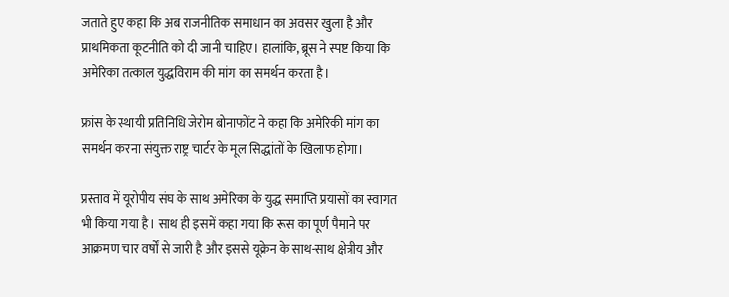जताते हुए कहा कि अब राजनीतिक समाधान का अवसर खुला है और प्राथमिकता कूटनीति को दी जानी चाहिए। हालांकि, ब्रूस ने स्पष्ट किया कि अमेरिका तत्काल युद्धविराम की मांग का समर्थन करता है।

फ्रांस के स्थायी प्रतिनिधि जेरोम बोनाफोंट ने कहा कि अमेरिकी मांग का समर्थन करना संयुक्त राष्ट्र चार्टर के मूल सिद्धांतों के खिलाफ होगा।

प्रस्ताव में यूरोपीय संघ के साथ अमेरिका के युद्ध समाप्ति प्रयासों का स्वागत भी किया गया है। साथ ही इसमें कहा गया कि रूस का पूर्ण पैमाने पर आक्रमण चार वर्षों से जारी है और इससे यूक्रेन के साथ-साथ क्षेत्रीय और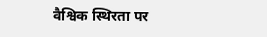वैश्विक स्थिरता पर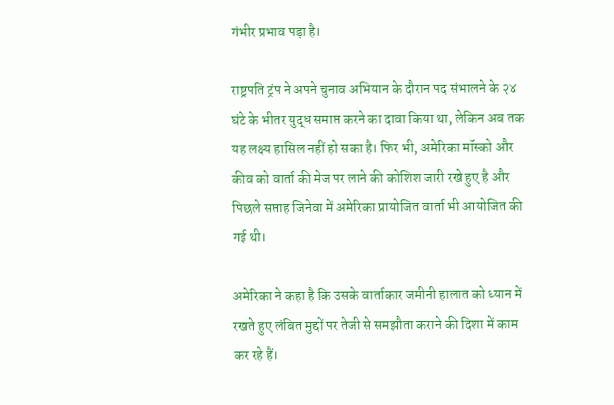गंभीर प्रभाव पड़ा है।

राष्ट्रपति ट्रंप ने अपने चुनाव अभियान के दौरान पद संभालने के २४ घंटे के भीतर युद्ध समाप्त करने का दावा किया था, लेकिन अब तक यह लक्ष्य हासिल नहीं हो सका है। फिर भी, अमेरिका मॉस्को और कीव को वार्ता की मेज पर लाने की कोशिश जारी रखे हुए है और पिछले सप्ताह जिनेवा में अमेरिका प्रायोजित वार्ता भी आयोजित की गई थी।

अमेरिका ने कहा है कि उसके वार्ताकार जमीनी हालात को ध्यान में रखते हुए लंबित मुद्दों पर तेजी से समझौता कराने की दिशा में काम कर रहे हैं।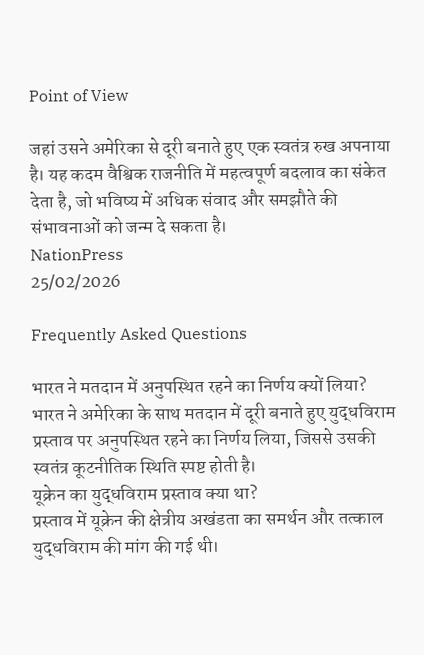Point of View

जहां उसने अमेरिका से दूरी बनाते हुए एक स्वतंत्र रुख अपनाया है। यह कदम वैश्विक राजनीति में महत्वपूर्ण बदलाव का संकेत देता है, जो भविष्य में अधिक संवाद और समझौते की संभावनाओं को जन्म दे सकता है।
NationPress
25/02/2026

Frequently Asked Questions

भारत ने मतदान में अनुपस्थित रहने का निर्णय क्यों लिया?
भारत ने अमेरिका के साथ मतदान में दूरी बनाते हुए युद्धविराम प्रस्ताव पर अनुपस्थित रहने का निर्णय लिया, जिससे उसकी स्वतंत्र कूटनीतिक स्थिति स्पष्ट होती है।
यूक्रेन का युद्धविराम प्रस्ताव क्या था?
प्रस्ताव में यूक्रेन की क्षेत्रीय अखंडता का समर्थन और तत्काल युद्धविराम की मांग की गई थी।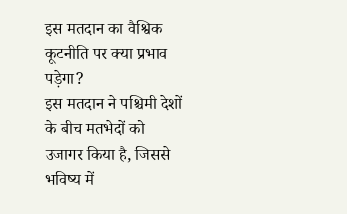इस मतदान का वैश्विक कूटनीति पर क्या प्रभाव पड़ेगा?
इस मतदान ने पश्चिमी देशों के बीच मतभेदों को उजागर किया है, जिससे भविष्य में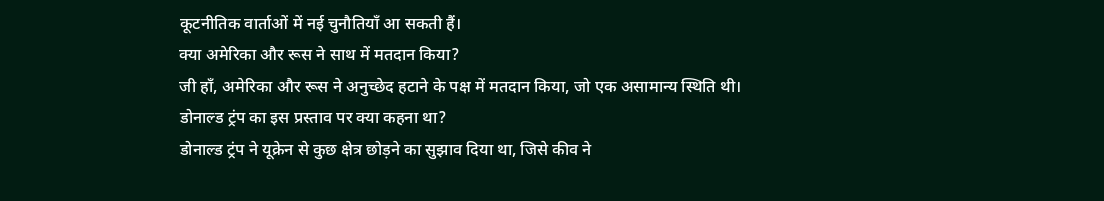कूटनीतिक वार्ताओं में नई चुनौतियाँ आ सकती हैं।
क्या अमेरिका और रूस ने साथ में मतदान किया?
जी हाँ, अमेरिका और रूस ने अनुच्छेद हटाने के पक्ष में मतदान किया, जो एक असामान्य स्थिति थी।
डोनाल्ड ट्रंप का इस प्रस्ताव पर क्या कहना था?
डोनाल्ड ट्रंप ने यूक्रेन से कुछ क्षेत्र छोड़ने का सुझाव दिया था, जिसे कीव ने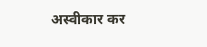अस्वीकार कर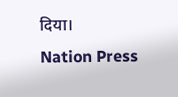दिया।
Nation Press